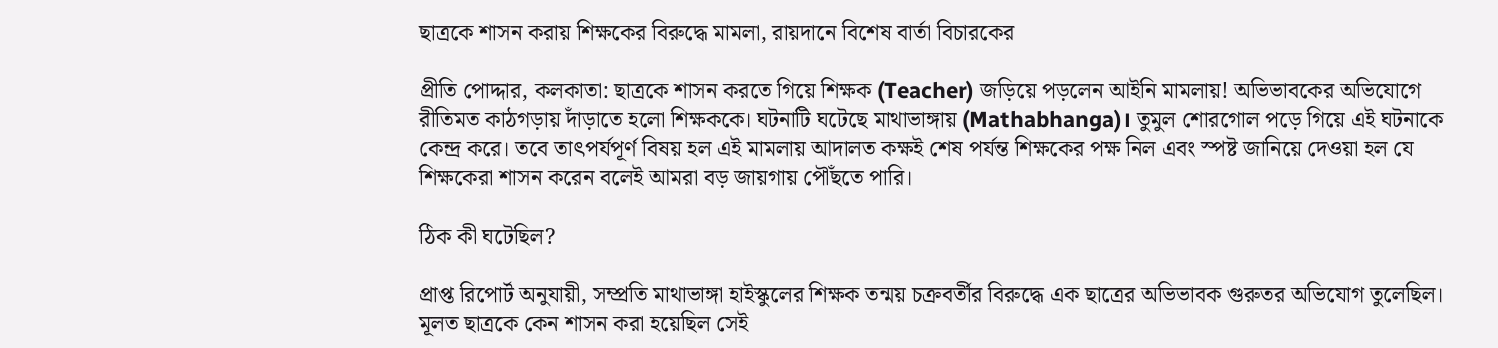ছাত্রকে শাসন করায় শিক্ষকের বিরুদ্ধে মামলা, রায়দানে বিশেষ বার্তা বিচারকের

প্রীতি পোদ্দার, কলকাতা: ছাত্রকে শাসন করতে গিয়ে শিক্ষক (Teacher) জড়িয়ে পড়লেন আইনি মামলায়! অভিভাবকের অভিযোগে রীতিমত কাঠগড়ায় দাঁড়াতে হলো শিক্ষককে। ঘটনাটি ঘটেছে মাথাভাঙ্গায় (Mathabhanga)। তুমুল শোরগোল পড়ে গিয়ে এই ঘটনাকে কেন্দ্র করে। তবে তাৎপর্যপূর্ণ বিষয় হল এই মামলায় আদালত কক্ষই শেষ পর্যন্ত শিক্ষকের পক্ষ নিল এবং স্পষ্ট জানিয়ে দেওয়া হল যে শিক্ষকেরা শাসন করেন বলেই আমরা বড় জায়গায় পৌঁছতে পারি।

ঠিক কী ঘটেছিল?

প্রাপ্ত রিপোর্ট অনুযায়ী, সম্প্রতি মাথাভাঙ্গা হাইস্কুলের শিক্ষক তন্ময় চক্রবর্তীর বিরুদ্ধে এক ছাত্রের অভিভাবক গুরুতর অভিযোগ তুলেছিল। মূলত ছাত্রকে কেন শাসন করা হয়েছিল সেই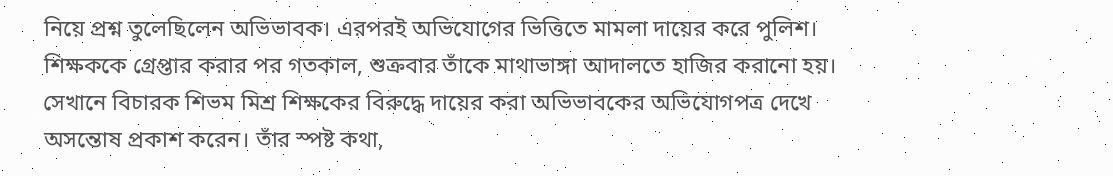নিয়ে প্রশ্ন তুলেছিলেন অভিভাবক। এরপরই অভিযোগের ভিত্তিতে মামলা দায়ের করে পুলিশ। শিক্ষককে গ্রেপ্তার করার পর গতকাল, শুক্রবার তাঁকে মাথাভাঙ্গা আদালতে হাজির করানো হয়। সেখানে বিচারক শিভম মিশ্র শিক্ষকের বিরুদ্ধে দায়ের করা অভিভাবকের অভিযোগপত্র দেখে অসন্তোষ প্রকাশ করেন। তাঁর স্পষ্ট কথা,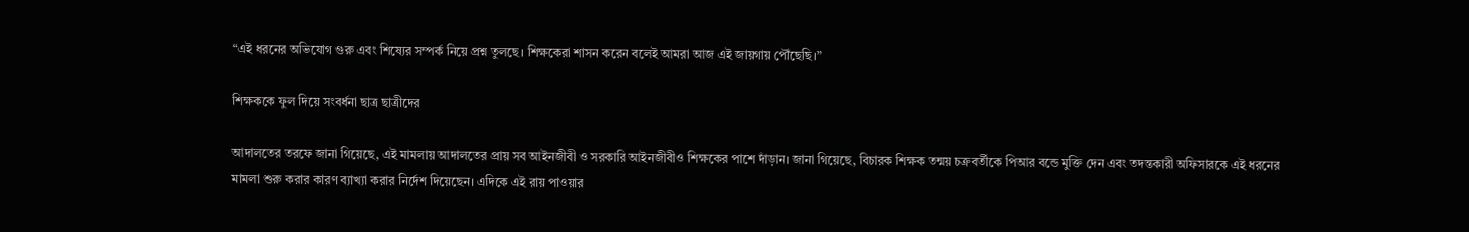“এই ধরনের অভিযোগ গুরু এবং শিষ্যের সম্পর্ক নিয়ে প্রশ্ন তুলছে। শিক্ষকেরা শাসন করেন বলেই আমরা আজ এই জায়গায় পৌঁছেছি।”

শিক্ষককে ফুল দিয়ে সংবর্ধনা ছাত্র ছাত্রীদের

আদালতের তরফে জানা গিয়েছে, এই মামলায় আদালতের প্রায় সব আইনজীবী ও সরকারি আইনজীবীও শিক্ষকের পাশে দাঁড়ান। জানা গিয়েছে, বিচারক শিক্ষক তন্ময় চক্রবর্তীকে পিআর বন্ডে মুক্তি দেন এবং তদন্তকারী অফিসারকে এই ধরনের মামলা শুরু করার কারণ ব্যাখ্যা করার নির্দেশ দিয়েছেন। এদিকে এই রায় পাওয়ার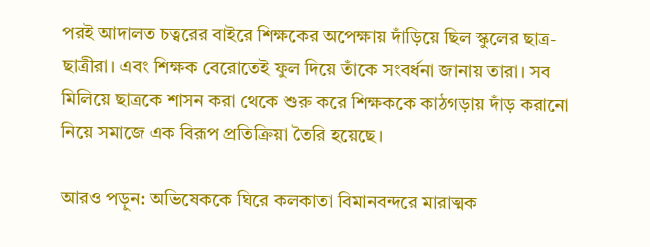পরই আদালত চত্বরের বাইরে শিক্ষকের অপেক্ষায় দাঁড়িয়ে ছিল স্কুলের ছাত্র-ছাত্রীরা। এবং শিক্ষক বেরোতেই ফুল দিয়ে তাঁকে সংবর্ধনা জানায় তারা। সব মিলিয়ে ছাত্রকে শাসন করা থেকে শুরু করে শিক্ষককে কাঠগড়ায় দাঁড় করানো নিয়ে সমাজে এক বিরূপ প্রতিক্রিয়া তৈরি হয়েছে।

আরও পড়ুন: অভিষেককে ঘিরে কলকাতা বিমানবন্দরে মারাত্মক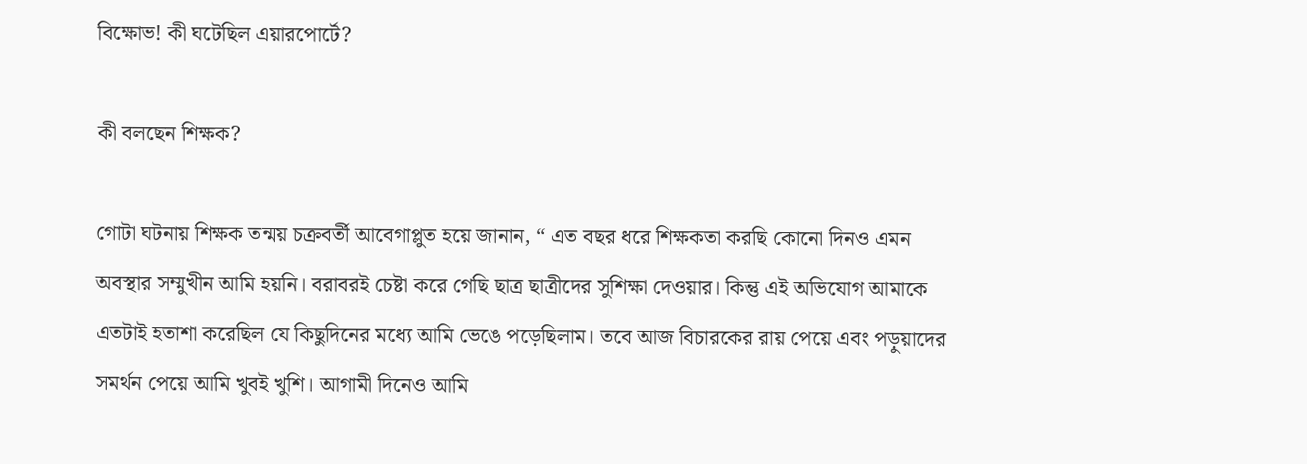বিক্ষোভ! কী ঘটেছিল এয়ারপোর্টে?

কী বলছেন শিক্ষক?

গোটা ঘটনায় শিক্ষক তন্ময় চক্রবর্তী আবেগাপ্লুত হয়ে জানান, “ এত বছর ধরে শিক্ষকতা করছি কোনো দিনও এমন অবস্থার সম্মুখীন আমি হয়নি। বরাবরই চেষ্টা করে গেছি ছাত্র ছাত্রীদের সুশিক্ষা দেওয়ার। কিন্তু এই অভিযোগ আমাকে এতটাই হতাশা করেছিল যে কিছুদিনের মধ্যে আমি ভেঙে পড়েছিলাম। তবে আজ বিচারকের রায় পেয়ে এবং পড়ুয়াদের সমর্থন পেয়ে আমি খুবই খুশি। আগামী দিনেও আমি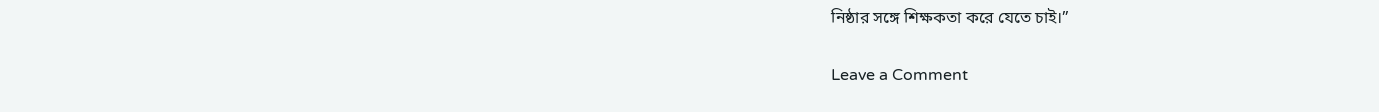নিষ্ঠার সঙ্গে শিক্ষকতা করে যেতে চাই।”

Leave a Comment